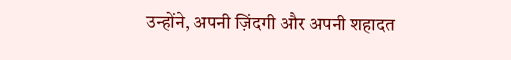उन्होंने, अपनी ज़िंदगी और अपनी शहादत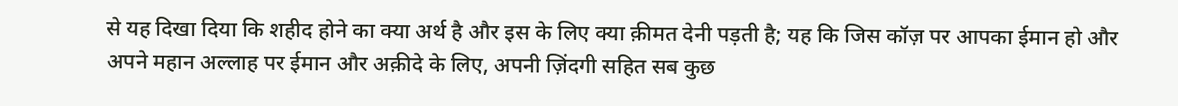से यह दिखा दिया कि शहीद होने का क्या अर्थ है और इस के लिए क्या क़ीमत देनी पड़ती है; यह कि जिस कॉज़ पर आपका ईमान हो और अपने महान अल्लाह पर ईमान और अक़ीदे के लिए, अपनी ज़िंदगी सहित सब कुछ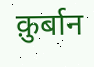क़ुर्बान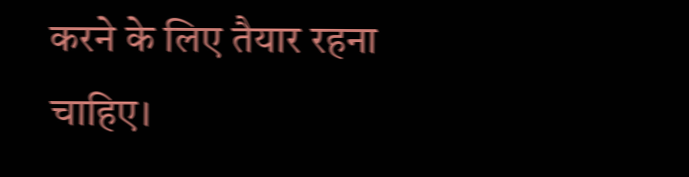करने के लिए तैयार रहना चाहिए।